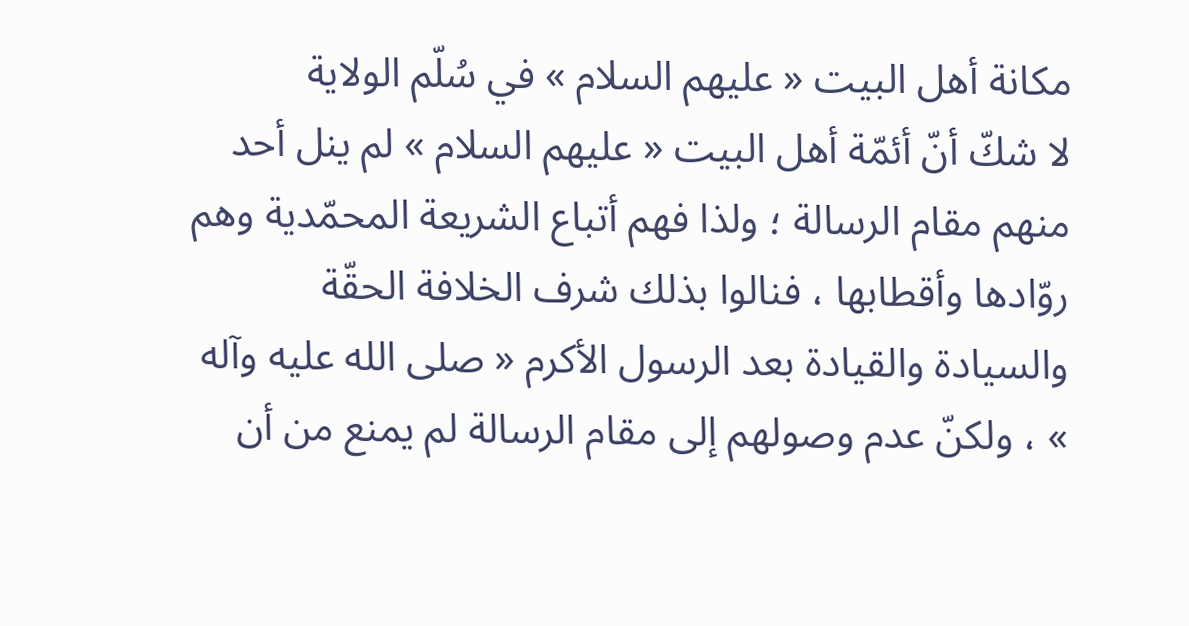مكانة أهل البيت « عليهم السلام » في سُلّم الولاية
لا شكّ أنّ أئمّة أهل البيت « عليهم السلام » لم ينل أحد منهم مقام الرسالة ؛ ولذا فهم أتباع الشريعة المحمّدية وهم روّادها وأقطابها ، فنالوا بذلك شرف الخلافة الحقّة والسيادة والقيادة بعد الرسول الأكرم « صلى الله عليه وآله » ، ولكنّ عدم وصولهم إلى مقام الرسالة لم يمنع من أن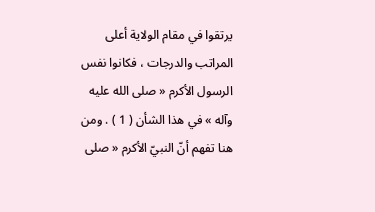يرتقوا في مقام الولاية أعلى المراتب والدرجات ، فكانوا نفس الرسول الأكرم « صلى الله عليه وآله » في هذا الشأن ( 1 ) . ومن هنا تفهم أنّ النبيّ الأكرم « صلى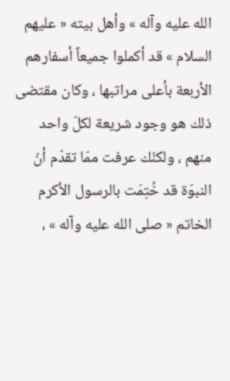الله عليه وآله » وأهل بيته « عليهم السلام » قد أكملوا جميعاً أسفارهم الأربعة بأعلى مراتبها ، وكان مقتضى ذلك هو وجود شريعة لكلّ واحد منهم ، ولكنّك عرفت ممّا تقدّم أنّ النبوّة قد خُتِمَت بالرسول الأكرم الخاتم « صلى الله عليه وآله » ،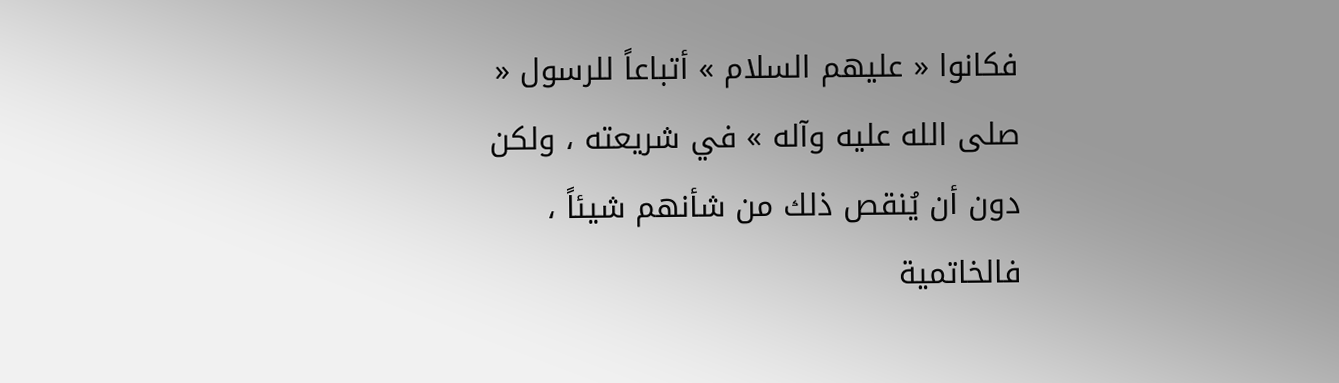فكانوا « عليهم السلام » أتباعاً للرسول « صلى الله عليه وآله » في شريعته ، ولكن دون أن يُنقص ذلك من شأنهم شيئاً ، فالخاتمية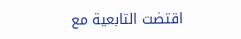اقتضت التابعية مع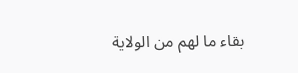بقاء ما لهم من الولاية